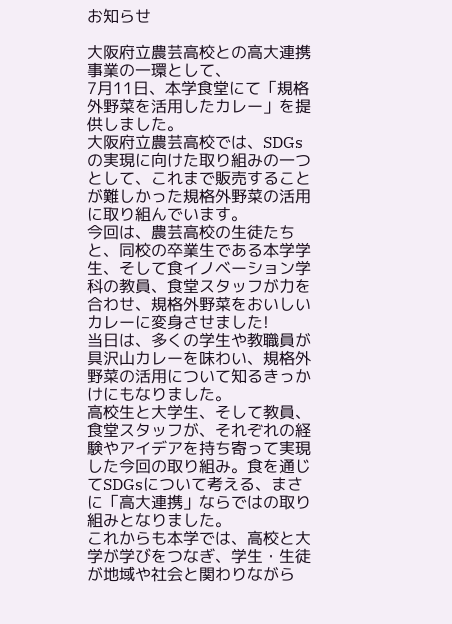お知らせ

大阪府立農芸高校との高大連携事業の一環として、
7月11日、本学食堂にて「規格外野菜を活用したカレー」を提供しました。
大阪府立農芸高校では、SDGsの実現に向けた取り組みの一つとして、これまで販売することが難しかった規格外野菜の活用に取り組んでいます。
今回は、農芸高校の生徒たちと、同校の卒業生である本学学生、そして食イノベーション学科の教員、食堂スタッフが力を合わせ、規格外野菜をおいしいカレーに変身させました!
当日は、多くの学生や教職員が具沢山カレーを味わい、規格外野菜の活用について知るきっかけにもなりました。
高校生と大学生、そして教員、食堂スタッフが、それぞれの経験やアイデアを持ち寄って実現した今回の取り組み。食を通じてSDGsについて考える、まさに「高大連携」ならではの取り組みとなりました。
これからも本学では、高校と大学が学びをつなぎ、学生・生徒が地域や社会と関わりながら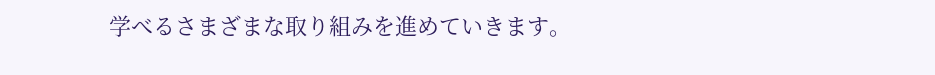学べるさまざまな取り組みを進めていきます。